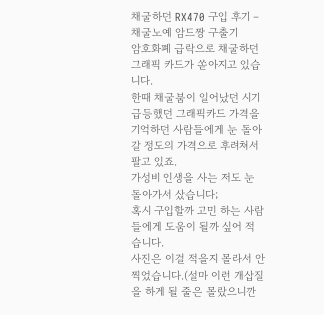채굴하던 RX470 구입 후기 – 채굴노예 암드짱 구출기
암호화폐 급락으로 채굴하던 그래픽 카드가 쏟아지고 있습니다.
한때 채굴붐이 일어났던 시기 급등했던 그래픽카드 가격을 기억하던 사람들에게 눈 돌아갈 정도의 가격으로 후려쳐서 팔고 있죠.
가성비 인생을 사는 저도 눈 돌아가서 샀습니다;
혹시 구입할까 고민 하는 사람들에게 도움이 될까 싶어 적습니다.
사진은 이걸 적을지 몰라서 안찍었습니다.(설마 이런 개삽질을 하게 될 줄은 몰랐으니깐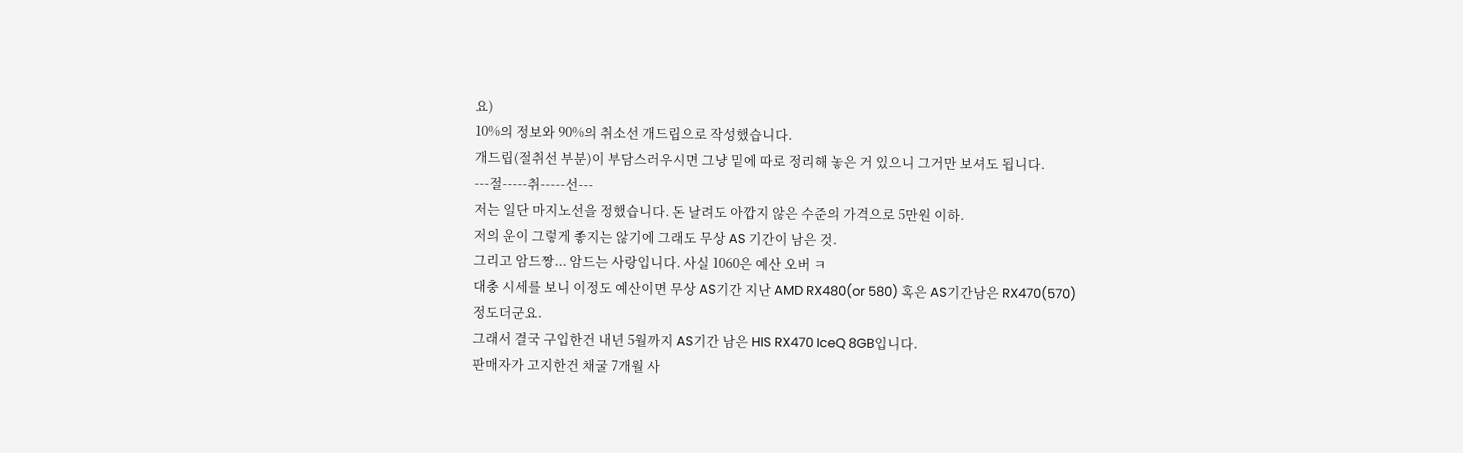요)
10%의 정보와 90%의 취소선 개드립으로 작성했습니다.
개드립(절취선 부분)이 부담스러우시면 그냥 밑에 따로 정리해 놓은 거 있으니 그거만 보셔도 됩니다.
---절-----취-----선---
저는 일단 마지노선을 정했습니다. 돈 날려도 아깝지 않은 수준의 가격으로 5만원 이하.
저의 운이 그렇게 좋지는 않기에 그래도 무상 AS 기간이 남은 것.
그리고 암드짱... 암드는 사랑입니다. 사실 1060은 예산 오버 ㅋ
대충 시세를 보니 이정도 예산이면 무상 AS기간 지난 AMD RX480(or 580) 혹은 AS기간남은 RX470(570) 정도더군요.
그래서 결국 구입한건 내년 5월까지 AS기간 남은 HIS RX470 IceQ 8GB입니다.
판매자가 고지한건 채굴 7개월 사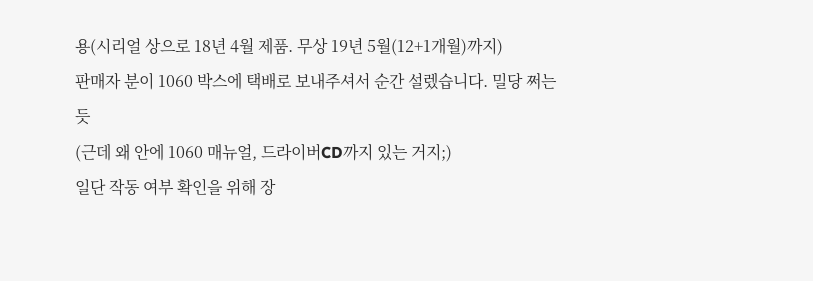용(시리얼 상으로 18년 4월 제품. 무상 19년 5월(12+1개월)까지)
판매자 분이 1060 박스에 택배로 보내주셔서 순간 설렜습니다. 밀당 쩌는 듯
(근데 왜 안에 1060 매뉴얼, 드라이버CD까지 있는 거지;)
일단 작동 여부 확인을 위해 장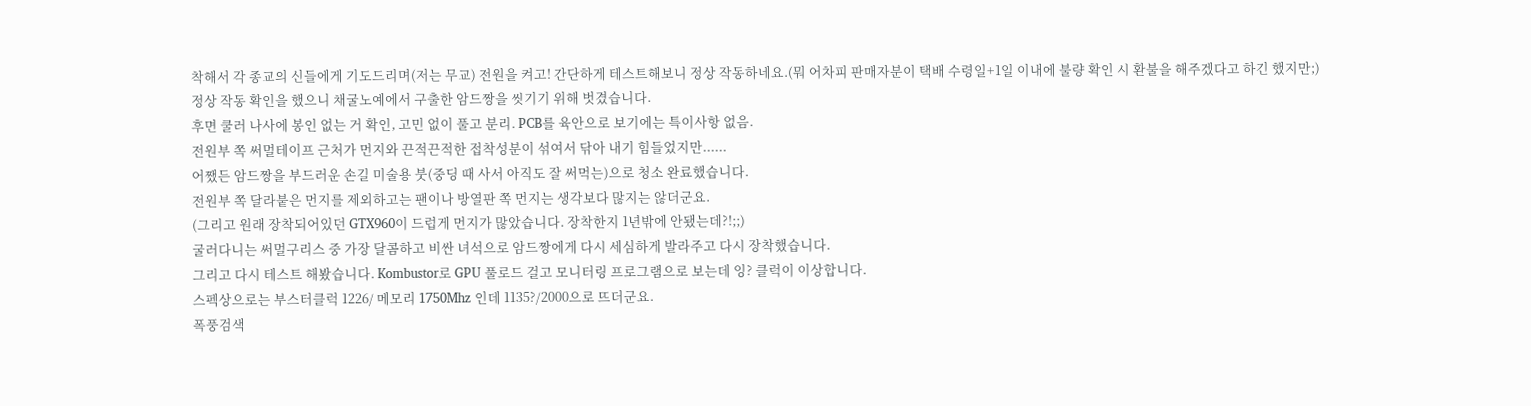착해서 각 종교의 신들에게 기도드리며(저는 무교) 전원을 켜고! 간단하게 테스트해보니 정상 작동하네요.(뭐 어차피 판매자분이 택배 수령일+1일 이내에 불량 확인 시 환불을 해주겠다고 하긴 했지만;)
정상 작동 확인을 했으니 채굴노예에서 구출한 암드짱을 씻기기 위해 벗겼습니다.
후면 쿨러 나사에 봉인 없는 거 확인, 고민 없이 풀고 분리. PCB를 육안으로 보기에는 특이사항 없음.
전원부 쪽 써멀테이프 근처가 먼지와 끈적끈적한 접착성분이 섞여서 닦아 내기 힘들었지만......
어쨌든 암드짱을 부드러운 손길 미술용 붓(중딩 때 사서 아직도 잘 써먹는)으로 청소 완료했습니다.
전원부 쪽 달라붙은 먼지를 제외하고는 팬이나 방열판 쪽 먼지는 생각보다 많지는 않더군요.
(그리고 원래 장착되어있던 GTX960이 드럽게 먼지가 많았습니다. 장착한지 1년밖에 안됐는데?!;;)
굴러다니는 써멀구리스 중 가장 달콤하고 비싼 녀석으로 암드짱에게 다시 세심하게 발라주고 다시 장착했습니다.
그리고 다시 테스트 해봤습니다. Kombustor로 GPU 풀로드 걸고 모니터링 프로그램으로 보는데 잉? 클럭이 이상합니다.
스펙상으로는 부스터클럭 1226/ 메모리 1750Mhz 인데 1135?/2000으로 뜨더군요.
폭풍검색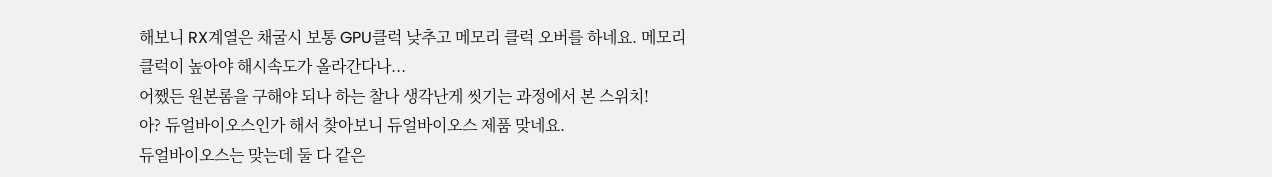해보니 RX계열은 채굴시 보통 GPU클럭 낮추고 메모리 클럭 오버를 하네요. 메모리 클럭이 높아야 해시속도가 올라간다나...
어쨌든 원본롬을 구해야 되나 하는 찰나 생각난게 씻기는 과정에서 본 스위치!
아? 듀얼바이오스인가 해서 찾아보니 듀얼바이오스 제품 맞네요.
듀얼바이오스는 맞는데 둘 다 같은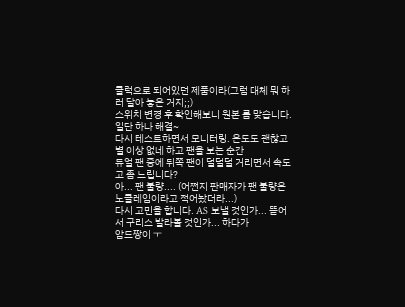클럭으로 되어있던 제품이라(그럼 대체 뭐 하러 달아 놓은 거지;;)
스위치 변경 후 확인해보니 원본 롬 맞습니다. 일단 하나 해결~
다시 테스트하면서 모니터링. 온도도 괜찮고 별 이상 없네 하고 팬을 보는 순간
듀얼 팬 중에 뒤쪽 팬이 덜덜덜 거리면서 속도고 좀 느립니다?
아... 팬 불량.... (어쩐지 판매자가 팬 불량은 노클레임이라고 적어놨더라...)
다시 고민을 합니다. AS 보낼 것인가... 뜯어서 구리스 발라볼 것인가... 하다가
암드짱이 ㅜ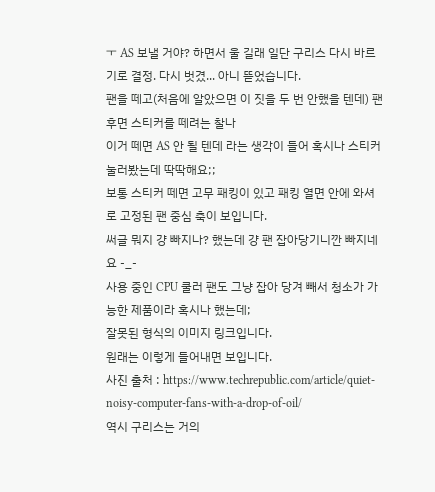ㅜ AS 보낼 거야? 하면서 울 길래 일단 구리스 다시 바르기로 결정. 다시 벗겼... 아니 뜯었습니다.
팬을 떼고(처음에 알았으면 이 짓을 두 번 안했을 텐데) 팬 후면 스티커를 떼려는 찰나
이거 떼면 AS 안 될 텐데 라는 생각이 들어 혹시나 스티커 눌러봤는데 딱딱해요;;
보통 스티커 떼면 고무 패킹이 있고 패킹 열면 안에 와셔로 고정된 팬 중심 축이 보입니다.
써글 뭐지 걍 빠지나? 했는데 걍 팬 잡아당기니깐 빠지네요 -_-
사용 중인 CPU 쿨러 팬도 그냥 잡아 당겨 빼서 청소가 가능한 제품이라 혹시나 했는데;
잘못된 형식의 이미지 링크입니다.
원래는 이렇게 들어내면 보입니다.
사진 출처 : https://www.techrepublic.com/article/quiet-noisy-computer-fans-with-a-drop-of-oil/
역시 구리스는 거의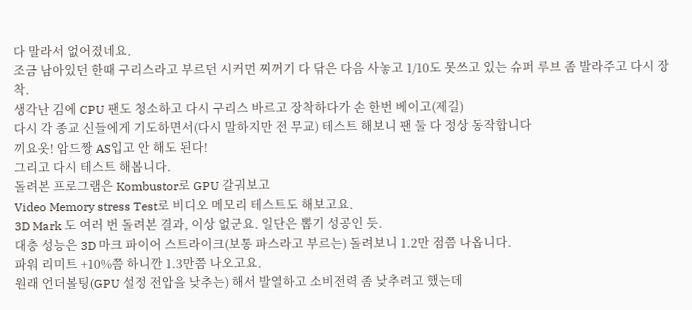다 말라서 없어졌네요.
조금 남아있던 한때 구리스라고 부르던 시커먼 찌꺼기 다 닦은 다음 사놓고 1/10도 못쓰고 있는 슈퍼 루브 좀 발라주고 다시 장착.
생각난 김에 CPU 팬도 청소하고 다시 구리스 바르고 장착하다가 손 한번 베이고(제길)
다시 각 종교 신들에게 기도하면서(다시 말하지만 전 무교) 테스트 해보니 팬 둘 다 정상 동작합니다
끼요옷! 암드짱 AS입고 안 해도 된다!
그리고 다시 테스트 해봅니다.
돌려본 프로그램은 Kombustor로 GPU 갈궈보고
Video Memory stress Test로 비디오 메모리 테스트도 해보고요.
3D Mark 도 여러 번 돌려본 결과, 이상 없군요. 일단은 뽑기 성공인 듯.
대충 성능은 3D 마크 파이어 스트라이크(보통 파스라고 부르는) 돌려보니 1.2만 점쯤 나옵니다.
파워 리미트 +10%쯤 하니깐 1.3만쯤 나오고요.
원래 언더볼팅(GPU 설정 전압을 낮추는) 해서 발열하고 소비전력 좀 낮추려고 했는데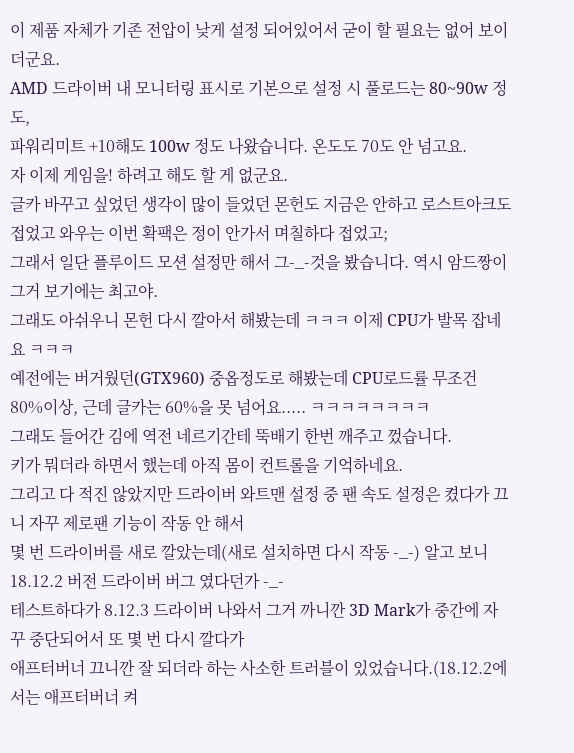이 제품 자체가 기존 전압이 낮게 설정 되어있어서 굳이 할 필요는 없어 보이더군요.
AMD 드라이버 내 모니터링 표시로 기본으로 설정 시 풀로드는 80~90w 정도,
파워리미트 +10해도 100w 정도 나왔습니다. 온도도 70도 안 넘고요.
자 이제 게임을! 하려고 해도 할 게 없군요.
글카 바꾸고 싶었던 생각이 많이 들었던 몬헌도 지금은 안하고 로스트아크도 접었고 와우는 이번 확팩은 정이 안가서 며칠하다 접었고;
그래서 일단 플루이드 모션 설정만 해서 그-_-것을 봤습니다. 역시 암드짱이 그거 보기에는 최고야.
그래도 아쉬우니 몬헌 다시 깔아서 해봤는데 ㅋㅋㅋ 이제 CPU가 발목 잡네요 ㅋㅋㅋ
예전에는 버거웠던(GTX960) 중옵정도로 해봤는데 CPU로드률 무조건 80%이상, 근데 글카는 60%을 못 넘어요..... ㅋㅋㅋㅋㅋㅋㅋㅋ
그래도 들어간 김에 역전 네르기간테 뚝배기 한번 깨주고 껐습니다.
키가 뭐더라 하면서 했는데 아직 몸이 컨트롤을 기억하네요.
그리고 다 적진 않았지만 드라이버 와트맨 설정 중 팬 속도 설정은 켰다가 끄니 자꾸 제로팬 기능이 작동 안 해서
몇 번 드라이버를 새로 깔았는데(새로 설치하면 다시 작동 -_-) 알고 보니 18.12.2 버전 드라이버 버그 였다던가 -_-
테스트하다가 8.12.3 드라이버 나와서 그거 까니깐 3D Mark가 중간에 자꾸 중단되어서 또 몇 번 다시 깔다가
애프터버너 끄니깐 잘 되더라 하는 사소한 트러블이 있었습니다.(18.12.2에서는 애프터버너 켜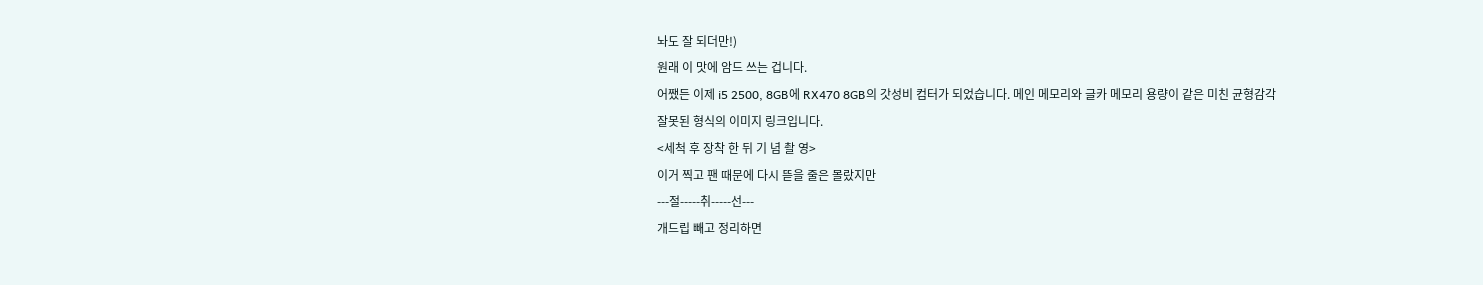놔도 잘 되더만!)
원래 이 맛에 암드 쓰는 겁니다.
어쨌든 이제 i5 2500, 8GB에 RX470 8GB의 갓성비 컴터가 되었습니다. 메인 메모리와 글카 메모리 용량이 같은 미친 균형감각
잘못된 형식의 이미지 링크입니다.
<세척 후 장착 한 뒤 기 념 촬 영>
이거 찍고 팬 때문에 다시 뜯을 줄은 몰랐지만
---절-----취-----선---
개드립 빼고 정리하면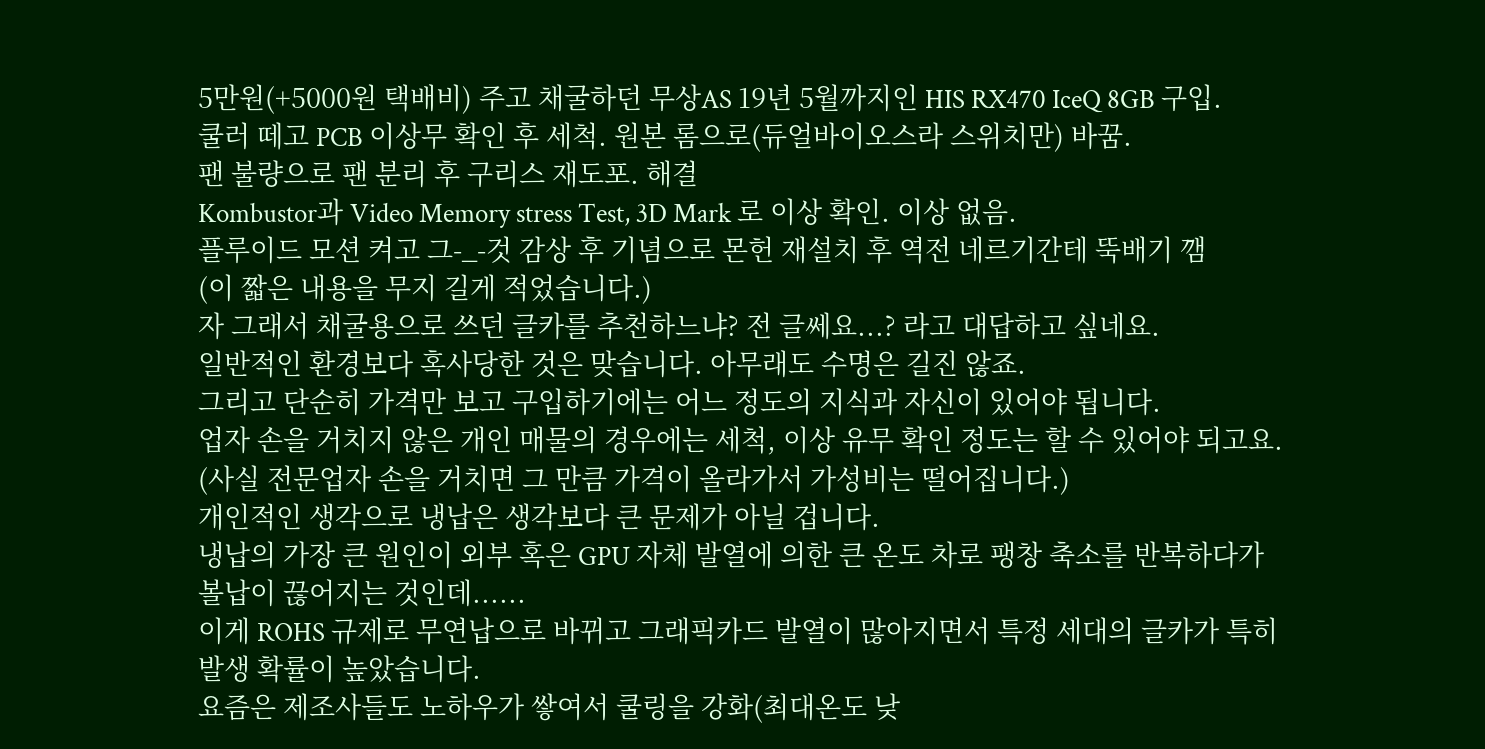5만원(+5000원 택배비) 주고 채굴하던 무상AS 19년 5월까지인 HIS RX470 IceQ 8GB 구입.
쿨러 떼고 PCB 이상무 확인 후 세척. 원본 롬으로(듀얼바이오스라 스위치만) 바꿈.
팬 불량으로 팬 분리 후 구리스 재도포. 해결
Kombustor과 Video Memory stress Test, 3D Mark 로 이상 확인. 이상 없음.
플루이드 모션 켜고 그-_-것 감상 후 기념으로 몬헌 재설치 후 역전 네르기간테 뚝배기 깸
(이 짧은 내용을 무지 길게 적었습니다.)
자 그래서 채굴용으로 쓰던 글카를 추천하느냐? 전 글쎄요...? 라고 대답하고 싶네요.
일반적인 환경보다 혹사당한 것은 맞습니다. 아무래도 수명은 길진 않죠.
그리고 단순히 가격만 보고 구입하기에는 어느 정도의 지식과 자신이 있어야 됩니다.
업자 손을 거치지 않은 개인 매물의 경우에는 세척, 이상 유무 확인 정도는 할 수 있어야 되고요.
(사실 전문업자 손을 거치면 그 만큼 가격이 올라가서 가성비는 떨어집니다.)
개인적인 생각으로 냉납은 생각보다 큰 문제가 아닐 겁니다.
냉납의 가장 큰 원인이 외부 혹은 GPU 자체 발열에 의한 큰 온도 차로 팽창 축소를 반복하다가 볼납이 끊어지는 것인데......
이게 ROHS 규제로 무연납으로 바뀌고 그래픽카드 발열이 많아지면서 특정 세대의 글카가 특히 발생 확률이 높았습니다.
요즘은 제조사들도 노하우가 쌓여서 쿨링을 강화(최대온도 낮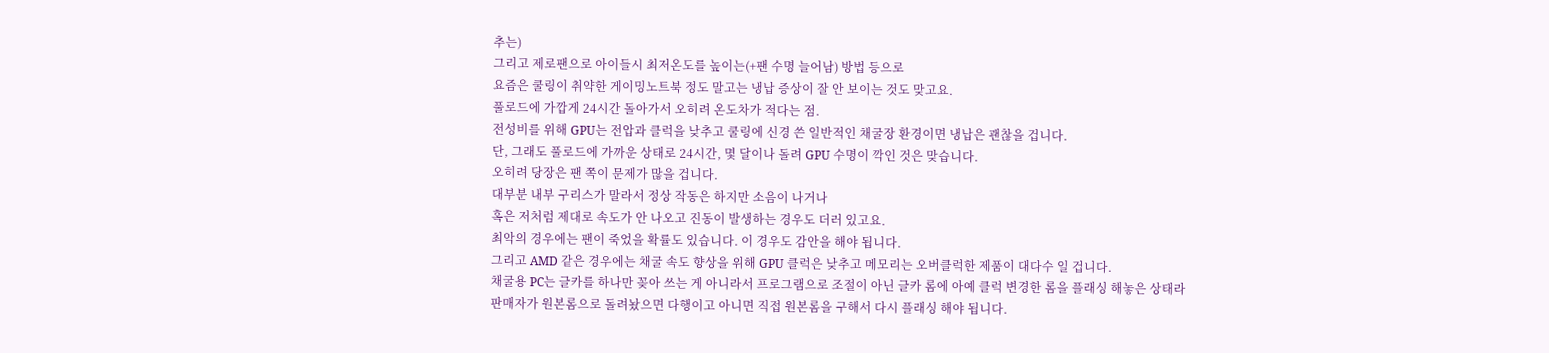추는)
그리고 제로팬으로 아이들시 최저온도를 높이는(+팬 수명 늘어남) 방법 등으로
요즘은 쿨링이 취약한 게이밍노트북 정도 말고는 냉납 증상이 잘 안 보이는 것도 맞고요.
풀로드에 가깝게 24시간 돌아가서 오히려 온도차가 적다는 점.
전성비를 위해 GPU는 전압과 클럭을 낮추고 쿨링에 신경 쓴 일반적인 채굴장 환경이면 냉납은 괜찮을 겁니다.
단, 그래도 풀로드에 가까운 상태로 24시간, 몇 달이나 돌려 GPU 수명이 깍인 것은 맞습니다.
오히려 당장은 팬 쪽이 문제가 많을 겁니다.
대부분 내부 구리스가 말라서 정상 작동은 하지만 소음이 나거나
혹은 저처럼 제대로 속도가 안 나오고 진동이 발생하는 경우도 더러 있고요.
최악의 경우에는 팬이 죽었을 확률도 있습니다. 이 경우도 감안을 해야 됩니다.
그리고 AMD 같은 경우에는 채굴 속도 향상을 위해 GPU 클럭은 낮추고 메모리는 오버클럭한 제품이 대다수 일 겁니다.
채굴용 PC는 글카를 하나만 꽂아 쓰는 게 아니라서 프로그램으로 조절이 아닌 글카 롬에 아예 클럭 변경한 롬을 플래싱 해놓은 상태라
판매자가 원본롬으로 돌려놨으면 다행이고 아니면 직접 원본롬을 구해서 다시 플래싱 해야 됩니다.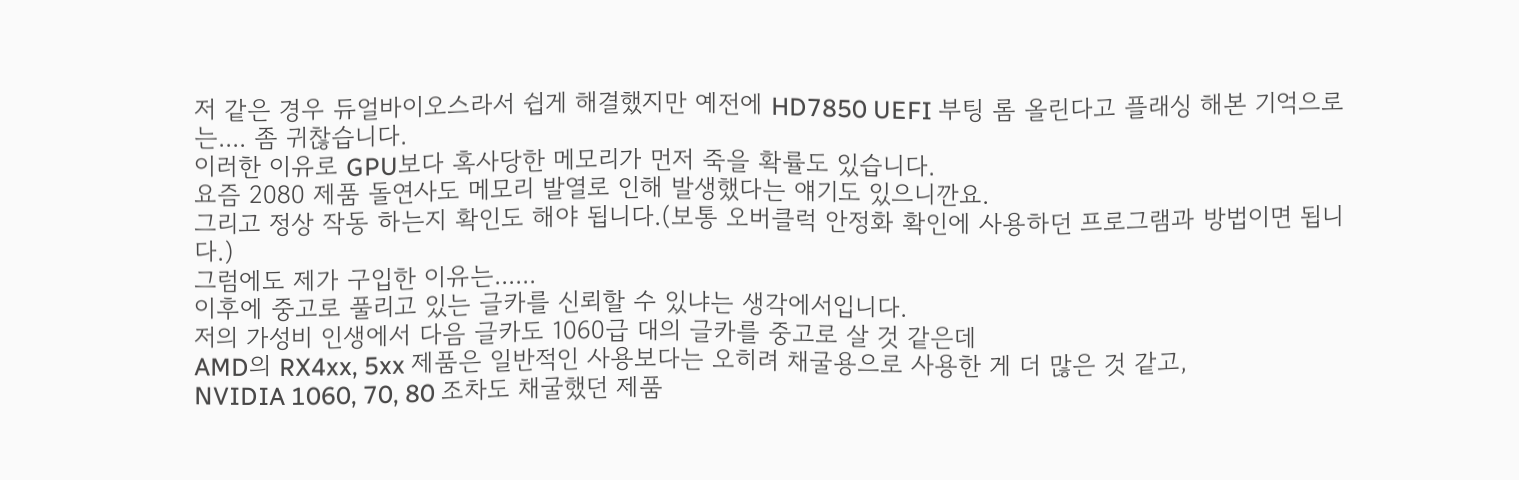저 같은 경우 듀얼바이오스라서 쉽게 해결했지만 예전에 HD7850 UEFI 부팅 롬 올린다고 플래싱 해본 기억으로는.... 좀 귀찮습니다.
이러한 이유로 GPU보다 혹사당한 메모리가 먼저 죽을 확률도 있습니다.
요즘 2080 제품 돌연사도 메모리 발열로 인해 발생했다는 얘기도 있으니깐요.
그리고 정상 작동 하는지 확인도 해야 됩니다.(보통 오버클럭 안정화 확인에 사용하던 프로그램과 방법이면 됩니다.)
그럼에도 제가 구입한 이유는......
이후에 중고로 풀리고 있는 글카를 신뢰할 수 있냐는 생각에서입니다.
저의 가성비 인생에서 다음 글카도 1060급 대의 글카를 중고로 살 것 같은데
AMD의 RX4xx, 5xx 제품은 일반적인 사용보다는 오히려 채굴용으로 사용한 게 더 많은 것 같고,
NVIDIA 1060, 70, 80 조차도 채굴했던 제품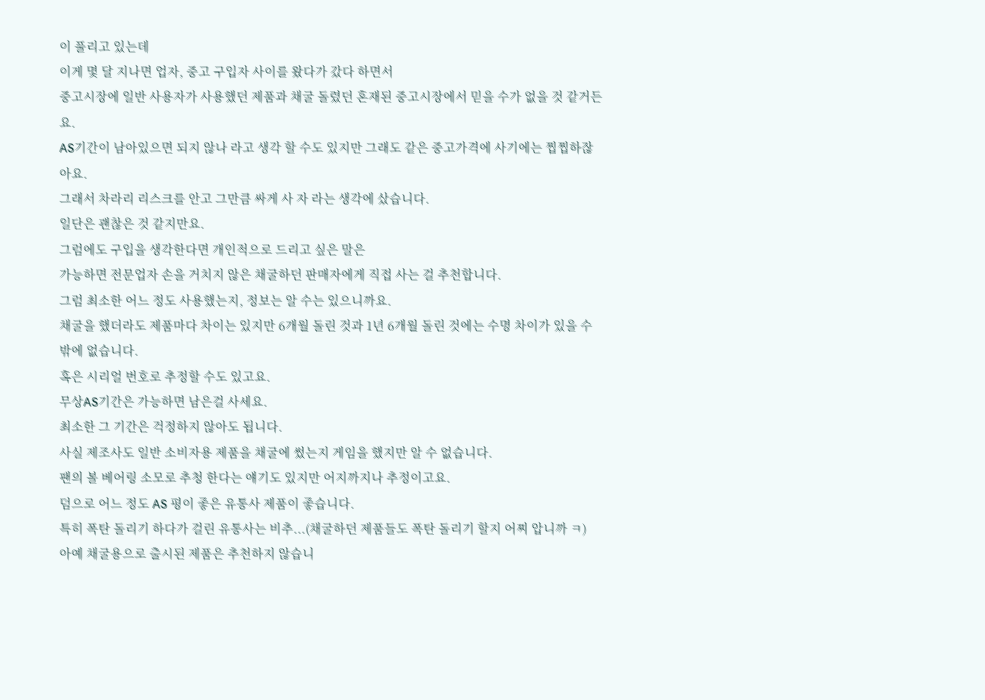이 풀리고 있는데
이게 몇 달 지나면 업자, 중고 구입자 사이를 왔다가 갔다 하면서
중고시장에 일반 사용자가 사용했던 제품과 채굴 돌렸던 혼재된 중고시장에서 믿을 수가 없을 것 같거든요.
AS기간이 남아있으면 되지 않나 라고 생각 할 수도 있지만 그래도 같은 중고가격에 사기에는 찝찝하잖아요.
그래서 차라리 리스크를 안고 그만큼 싸게 사 자 라는 생각에 샀습니다.
일단은 괜찮은 것 같지만요.
그럼에도 구입을 생각한다면 개인적으로 드리고 싶은 말은
가능하면 전문업자 손을 거치지 않은 채굴하던 판매자에게 직접 사는 걸 추천합니다.
그럼 최소한 어느 정도 사용했는지, 정보는 알 수는 있으니까요.
채굴을 했더라도 제품마다 차이는 있지만 6개월 돌린 것과 1년 6개월 돌린 것에는 수명 차이가 있을 수밖에 없습니다.
혹은 시리얼 번호로 추정할 수도 있고요.
무상AS기간은 가능하면 남은걸 사세요.
최소한 그 기간은 걱정하지 않아도 됩니다.
사실 제조사도 일반 소비자용 제품을 채굴에 썼는지 게임을 했지만 알 수 없습니다.
팬의 볼 베어링 소모로 추청 한다는 얘기도 있지만 어지까지나 추정이고요.
덤으로 어느 정도 AS 평이 좋은 유통사 제품이 좋습니다.
특히 폭탄 돌리기 하다가 걸린 유통사는 비추...(채굴하던 제품들도 폭탄 돌리기 할지 어찌 압니까 ㅋ)
아예 채굴용으로 출시된 제품은 추천하지 않습니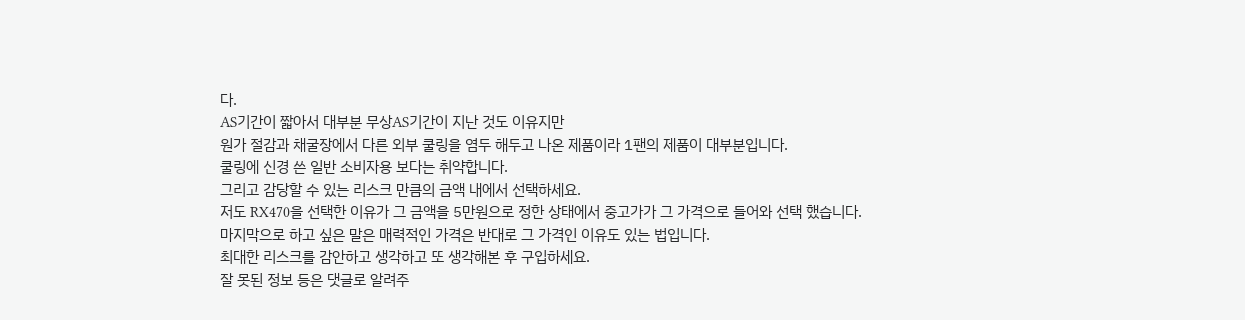다.
AS기간이 짧아서 대부분 무상AS기간이 지난 것도 이유지만
원가 절감과 채굴장에서 다른 외부 쿨링을 염두 해두고 나온 제품이라 1팬의 제품이 대부분입니다.
쿨링에 신경 쓴 일반 소비자용 보다는 취약합니다.
그리고 감당할 수 있는 리스크 만큼의 금액 내에서 선택하세요.
저도 RX470을 선택한 이유가 그 금액을 5만원으로 정한 상태에서 중고가가 그 가격으로 들어와 선택 했습니다.
마지막으로 하고 싶은 말은 매력적인 가격은 반대로 그 가격인 이유도 있는 법입니다.
최대한 리스크를 감안하고 생각하고 또 생각해본 후 구입하세요.
잘 못된 정보 등은 댓글로 알려주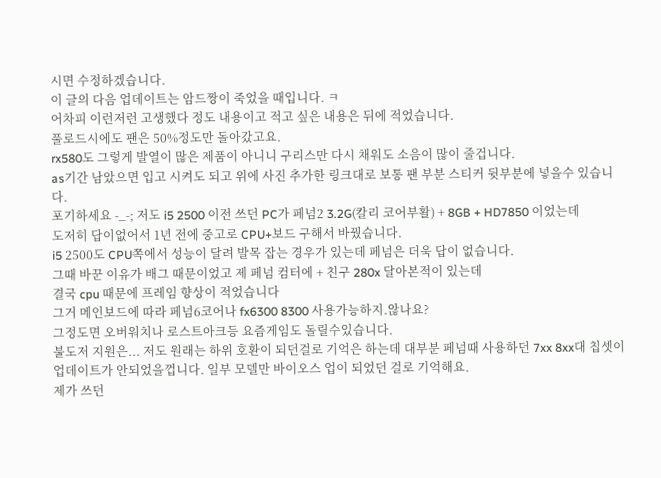시면 수정하겠습니다.
이 글의 다음 업데이트는 암드짱이 죽었을 때입니다. ㅋ
어차피 이런저런 고생했다 정도 내용이고 적고 싶은 내용은 뒤에 적었습니다.
풀로드시에도 팬은 50%정도만 돌아갔고요.
rx580도 그렇게 발열이 많은 제품이 아니니 구리스만 다시 채워도 소음이 많이 줄겁니다.
as기간 남았으면 입고 시켜도 되고 위에 사진 추가한 링크대로 보통 팬 부분 스티커 뒷부분에 넣을수 있습니다.
포기하세요 -_-; 저도 i5 2500 이전 쓰던 PC가 페넘2 3.2G(칼리 코어부활) + 8GB + HD7850 이었는데
도저히 답이없어서 1년 전에 중고로 CPU+보드 구해서 바꿨습니다.
i5 2500도 CPU쪽에서 성능이 달려 발목 잡는 경우가 있는데 페넘은 더욱 답이 없습니다.
그때 바꾼 이유가 배그 때문이었고 제 페넘 컴터에 + 친구 280x 달아본적이 있는데
결국 cpu 때문에 프레임 향상이 적었습니다
그거 메인보드에 따라 페넘6코어나 fx6300 8300 사용가능하지.않나요?
그정도면 오버워치나 로스트아크등 요즘게임도 돌릴수있습니다.
불도저 지원은... 저도 원래는 하위 호환이 되던걸로 기억은 하는데 대부분 페넘때 사용하던 7xx 8xx대 칩셋이 업데이트가 안되었을껍니다. 일부 모델만 바이오스 업이 되었던 걸로 기억해요.
제가 쓰던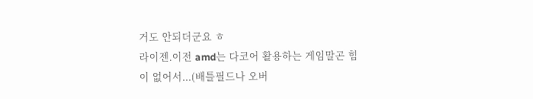거도 안되더군요 ㅎ
라이젠.이전 amd는 다코어 활용하는 게임말곤 힘이 없어서...(배틀필드나 오버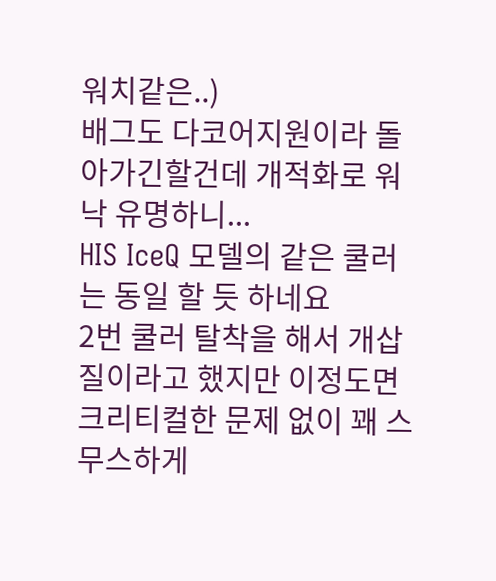워치같은..)
배그도 다코어지원이라 돌아가긴할건데 개적화로 워낙 유명하니...
HIS IceQ 모델의 같은 쿨러는 동일 할 듯 하네요
2번 쿨러 탈착을 해서 개삽질이라고 했지만 이정도면 크리티컬한 문제 없이 꽤 스무스하게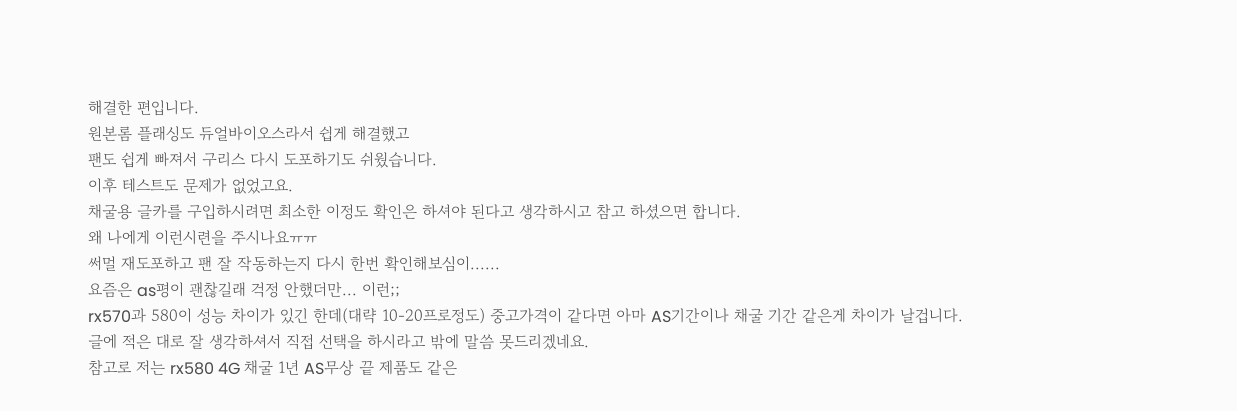해결한 편입니다.
원본롬 플래싱도 듀얼바이오스라서 쉽게 해결했고
팬도 쉽게 빠져서 구리스 다시 도포하기도 쉬웠습니다.
이후 테스트도 문제가 없었고요.
채굴용 글카를 구입하시려면 최소한 이정도 확인은 하셔야 된다고 생각하시고 참고 하셨으면 합니다.
왜 나에게 이런시련을 주시나요ㅠㅠ
써멀 재도포하고 팬 잘 작동하는지 다시 한번 확인해보심이......
요즘은 as평이 괜찮길래 걱정 안했더만... 이런;;
rx570과 580이 성능 차이가 있긴 한데(대략 10-20프로정도) 중고가격이 같다면 아마 AS기간이나 채굴 기간 같은게 차이가 날겁니다.
글에 적은 대로 잘 생각하셔서 직접 선택을 하시라고 밖에 말씀 못드리겠네요.
참고로 저는 rx580 4G 채굴 1년 AS무상 끝 제품도 같은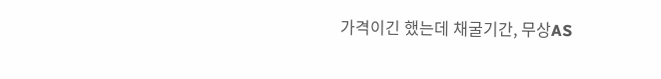가격이긴 했는데 채굴기간, 무상AS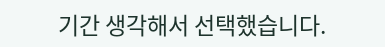기간 생각해서 선택했습니다.